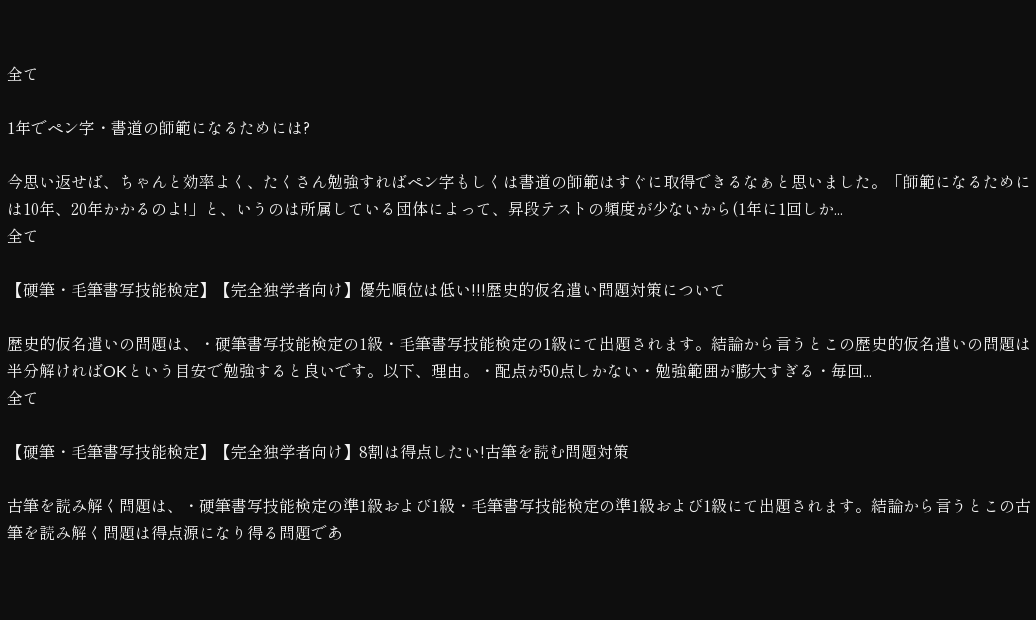全て

1年でペン字・書道の師範になるためには?

今思い返せば、ちゃんと効率よく、たくさん勉強すればペン字もしくは書道の師範はすぐに取得できるなぁと思いました。「師範になるためには10年、20年かかるのよ!」と、いうのは所属している団体によって、昇段テストの頻度が少ないから(1年に1回しか...
全て

【硬筆・毛筆書写技能検定】【完全独学者向け】優先順位は低い!!!歴史的仮名遣い問題対策について

歴史的仮名遣いの問題は、・硬筆書写技能検定の1級・毛筆書写技能検定の1級にて出題されます。結論から言うとこの歴史的仮名遣いの問題は半分解ければOKという目安で勉強すると良いです。以下、理由。・配点が50点しかない・勉強範囲が膨大すぎる・毎回...
全て

【硬筆・毛筆書写技能検定】【完全独学者向け】8割は得点したい!古筆を読む問題対策

古筆を読み解く問題は、・硬筆書写技能検定の準1級および1級・毛筆書写技能検定の準1級および1級にて出題されます。結論から言うとこの古筆を読み解く問題は得点源になり得る問題であ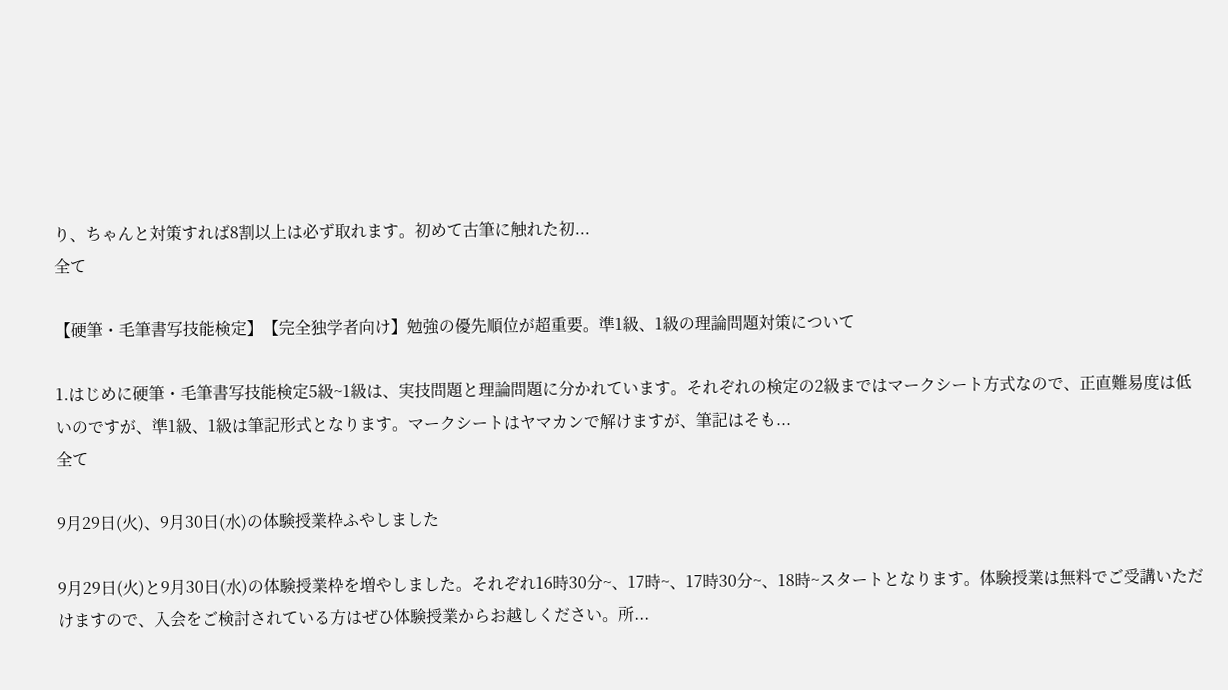り、ちゃんと対策すれば8割以上は必ず取れます。初めて古筆に触れた初...
全て

【硬筆・毛筆書写技能検定】【完全独学者向け】勉強の優先順位が超重要。準1級、1級の理論問題対策について

1.はじめに硬筆・毛筆書写技能検定5級~1級は、実技問題と理論問題に分かれています。それぞれの検定の2級まではマークシート方式なので、正直難易度は低いのですが、準1級、1級は筆記形式となります。マークシートはヤマカンで解けますが、筆記はそも...
全て

9月29日(火)、9月30日(水)の体験授業枠ふやしました

9月29日(火)と9月30日(水)の体験授業枠を増やしました。それぞれ16時30分~、17時~、17時30分~、18時~スタートとなります。体験授業は無料でご受講いただけますので、入会をご検討されている方はぜひ体験授業からお越しください。所...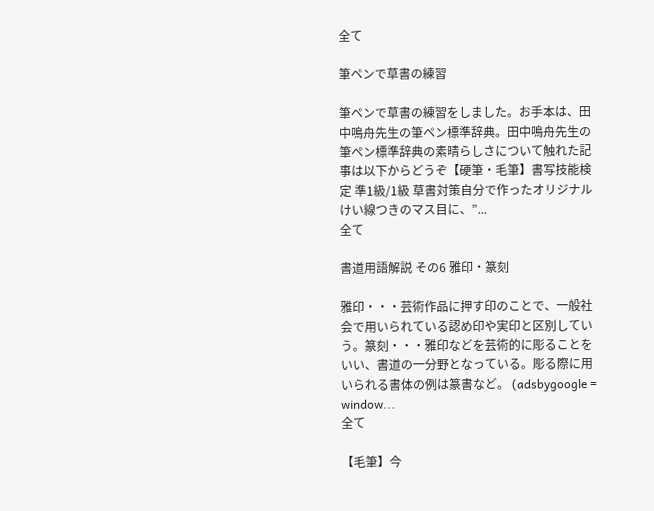全て

筆ペンで草書の練習

筆ペンで草書の練習をしました。お手本は、田中鳴舟先生の筆ペン標準辞典。田中鳴舟先生の筆ぺン標準辞典の素晴らしさについて触れた記事は以下からどうぞ【硬筆・毛筆】書写技能検定 準1級/1級 草書対策自分で作ったオリジナルけい線つきのマス目に、”...
全て

書道用語解説 その6 雅印・篆刻

雅印・・・芸術作品に押す印のことで、一般社会で用いられている認め印や実印と区別していう。篆刻・・・雅印などを芸術的に彫ることをいい、書道の一分野となっている。彫る際に用いられる書体の例は篆書など。 (adsbygoogle = window...
全て

【毛筆】今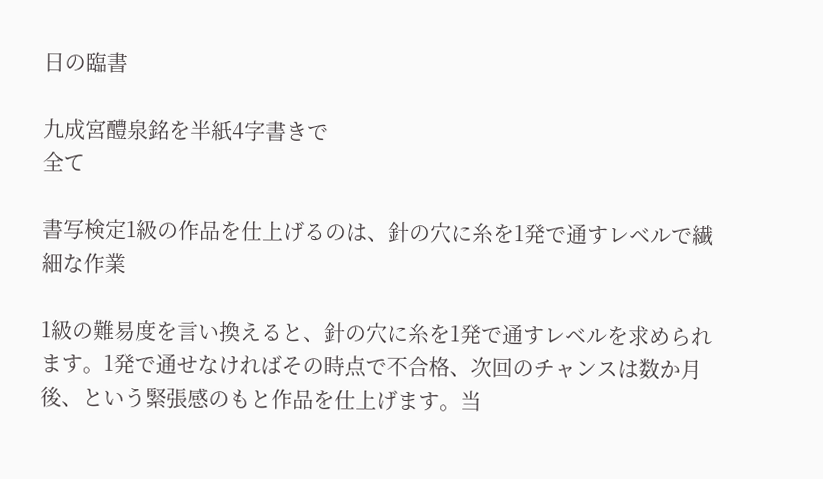日の臨書

九成宮醴泉銘を半紙4字書きで
全て

書写検定1級の作品を仕上げるのは、針の穴に糸を1発で通すレベルで繊細な作業

1級の難易度を言い換えると、針の穴に糸を1発で通すレベルを求められます。1発で通せなければその時点で不合格、次回のチャンスは数か月後、という緊張感のもと作品を仕上げます。当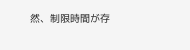然、制限時間が存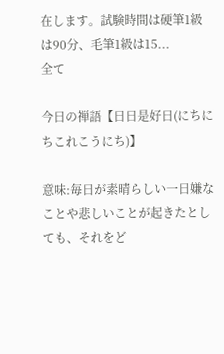在します。試験時間は硬筆1級は90分、毛筆1級は15...
全て

今日の禅語【日日是好日(にちにちこれこうにち)】

意味:毎日が素晴らしい一日嫌なことや悲しいことが起きたとしても、それをど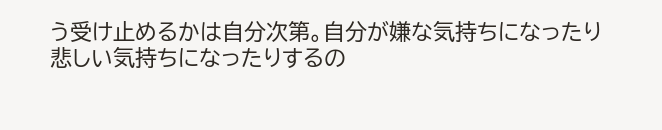う受け止めるかは自分次第。自分が嫌な気持ちになったり悲しい気持ちになったりするの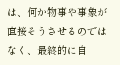は、何か物事や事象が直接そうさせるのではなく、最終的に自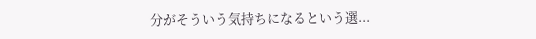分がそういう気持ちになるという選...